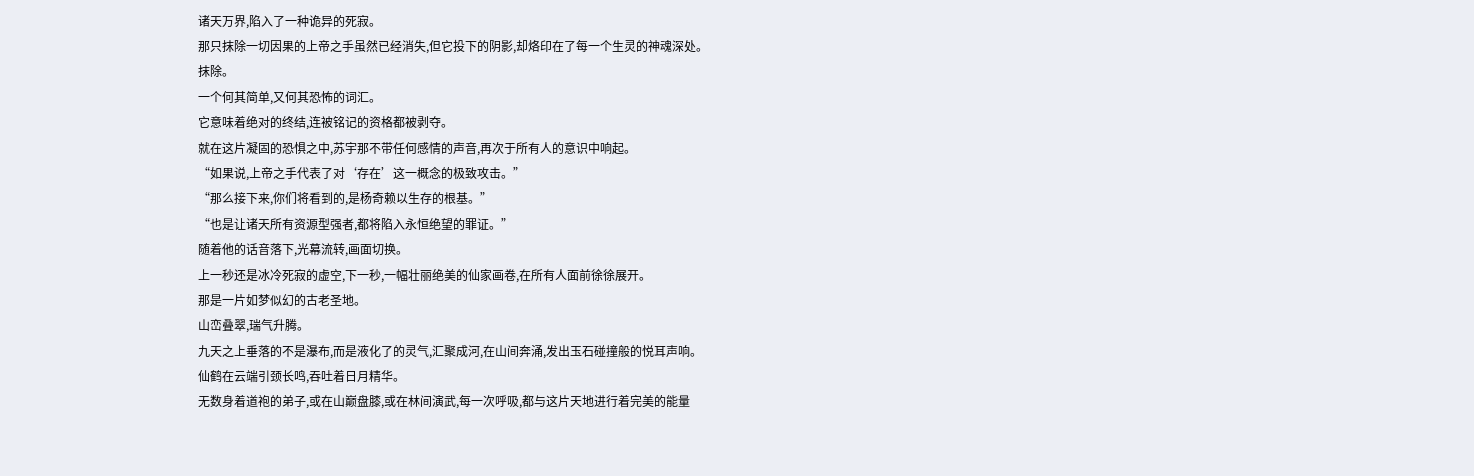诸天万界,陷入了一种诡异的死寂。
那只抹除一切因果的上帝之手虽然已经消失,但它投下的阴影,却烙印在了每一个生灵的神魂深处。
抹除。
一个何其简单,又何其恐怖的词汇。
它意味着绝对的终结,连被铭记的资格都被剥夺。
就在这片凝固的恐惧之中,苏宇那不带任何感情的声音,再次于所有人的意识中响起。
“如果说,上帝之手代表了对‘存在’这一概念的极致攻击。”
“那么接下来,你们将看到的,是杨奇赖以生存的根基。”
“也是让诸天所有资源型强者,都将陷入永恒绝望的罪证。”
随着他的话音落下,光幕流转,画面切换。
上一秒还是冰冷死寂的虚空,下一秒,一幅壮丽绝美的仙家画卷,在所有人面前徐徐展开。
那是一片如梦似幻的古老圣地。
山峦叠翠,瑞气升腾。
九天之上垂落的不是瀑布,而是液化了的灵气,汇聚成河,在山间奔涌,发出玉石碰撞般的悦耳声响。
仙鹤在云端引颈长鸣,吞吐着日月精华。
无数身着道袍的弟子,或在山巅盘膝,或在林间演武,每一次呼吸,都与这片天地进行着完美的能量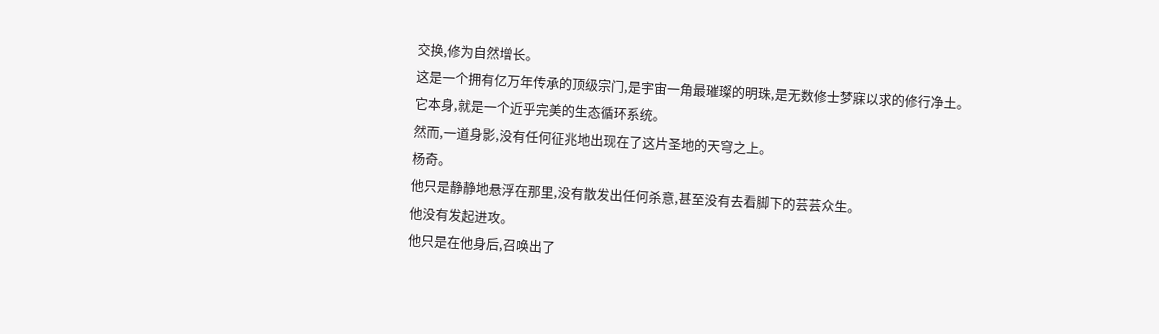交换,修为自然增长。
这是一个拥有亿万年传承的顶级宗门,是宇宙一角最璀璨的明珠,是无数修士梦寐以求的修行净土。
它本身,就是一个近乎完美的生态循环系统。
然而,一道身影,没有任何征兆地出现在了这片圣地的天穹之上。
杨奇。
他只是静静地悬浮在那里,没有散发出任何杀意,甚至没有去看脚下的芸芸众生。
他没有发起进攻。
他只是在他身后,召唤出了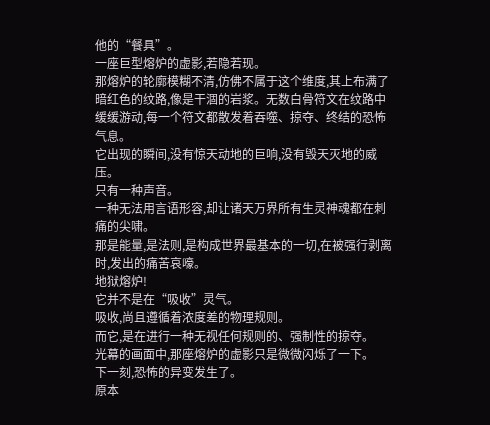他的“餐具”。
一座巨型熔炉的虚影,若隐若现。
那熔炉的轮廓模糊不清,仿佛不属于这个维度,其上布满了暗红色的纹路,像是干涸的岩浆。无数白骨符文在纹路中缓缓游动,每一个符文都散发着吞噬、掠夺、终结的恐怖气息。
它出现的瞬间,没有惊天动地的巨响,没有毁天灭地的威压。
只有一种声音。
一种无法用言语形容,却让诸天万界所有生灵神魂都在刺痛的尖啸。
那是能量,是法则,是构成世界最基本的一切,在被强行剥离时,发出的痛苦哀嚎。
地狱熔炉!
它并不是在“吸收”灵气。
吸收,尚且遵循着浓度差的物理规则。
而它,是在进行一种无视任何规则的、强制性的掠夺。
光幕的画面中,那座熔炉的虚影只是微微闪烁了一下。
下一刻,恐怖的异变发生了。
原本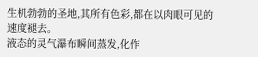生机勃勃的圣地,其所有色彩,都在以肉眼可见的速度褪去。
液态的灵气瀑布瞬间蒸发,化作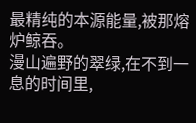最精纯的本源能量,被那熔炉鲸吞。
漫山遍野的翠绿,在不到一息的时间里,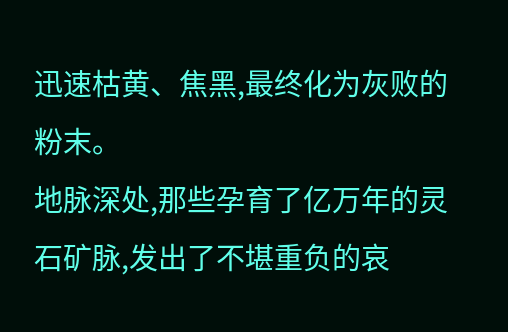迅速枯黄、焦黑,最终化为灰败的粉末。
地脉深处,那些孕育了亿万年的灵石矿脉,发出了不堪重负的哀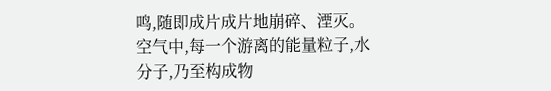鸣,随即成片成片地崩碎、湮灭。
空气中,每一个游离的能量粒子,水分子,乃至构成物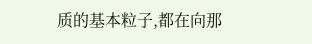质的基本粒子,都在向那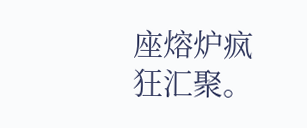座熔炉疯狂汇聚。